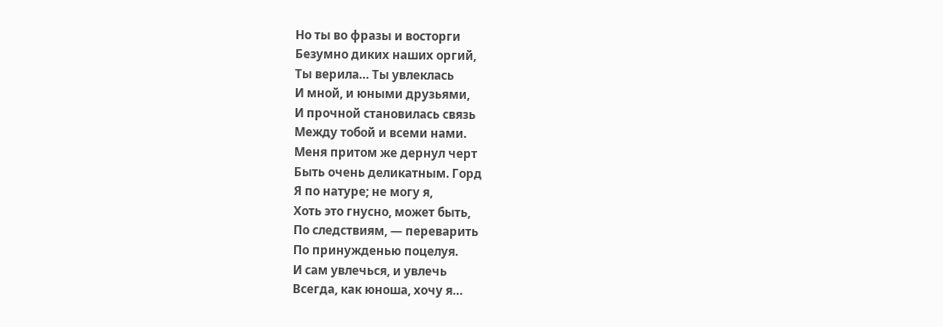Но ты во фразы и восторги
Безумно диких наших оргий,
Ты верила… Ты увлеклась
И мной, и юными друзьями,
И прочной становилась связь
Между тобой и всеми нами.
Меня притом же дернул черт
Быть очень деликатным. Горд
Я по натуре; не могу я,
Хоть это гнусно, может быть,
По следствиям, — переварить
По принужденью поцелуя.
И сам увлечься, и увлечь
Всегда, как юноша, хочу я…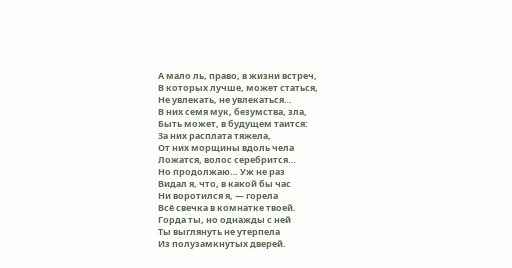А мало ль, право, в жизни встреч,
В которых лучше, может статься,
Не увлекать, не увлекаться…
В них семя мук, безумства, зла,
Быть может, в будущем таится:
За них расплата тяжела,
От них морщины вдоль чела
Ложатся, волос серебрится…
Но продолжаю… Уж не раз
Видал я, что, в какой бы час
Ни воротился я, — горела
Всё свечка в комнатке твоей.
Горда ты, но однажды с ней
Ты выглянуть не утерпела
Из полузамкнутых дверей.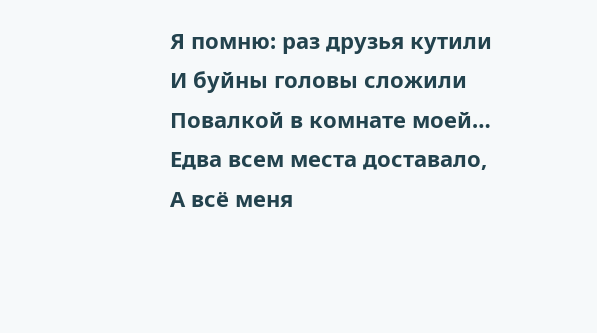Я помню: раз друзья кутили
И буйны головы сложили
Повалкой в комнате моей…
Едва всем места доставало,
А всё меня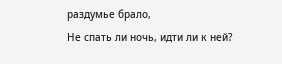раздумье брало,
Не спать ли ночь, идти ли к ней?